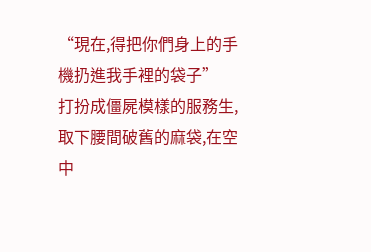“現在,得把你們身上的手機扔進我手裡的袋子”
打扮成僵屍模樣的服務生,取下腰間破舊的麻袋,在空中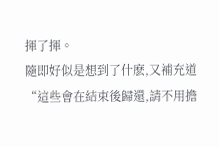揮了揮。
隨即好似是想到了什麽,又補充道“這些會在結束後歸還,請不用擔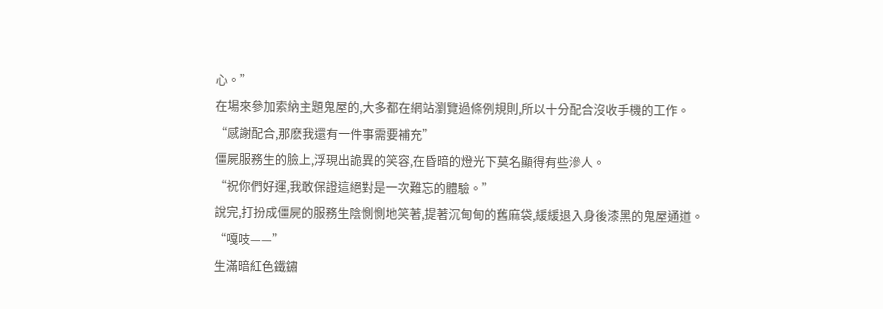心。”
在場來參加索納主題鬼屋的,大多都在網站瀏覽過條例規則,所以十分配合沒收手機的工作。
“感謝配合,那麽我還有一件事需要補充”
僵屍服務生的臉上,浮現出詭異的笑容,在昏暗的燈光下莫名顯得有些滲人。
“祝你們好運,我敢保證這絕對是一次難忘的體驗。”
說完,打扮成僵屍的服務生陰惻惻地笑著,提著沉甸甸的舊麻袋,緩緩退入身後漆黑的鬼屋通道。
“嘎吱——”
生滿暗紅色鐵鏽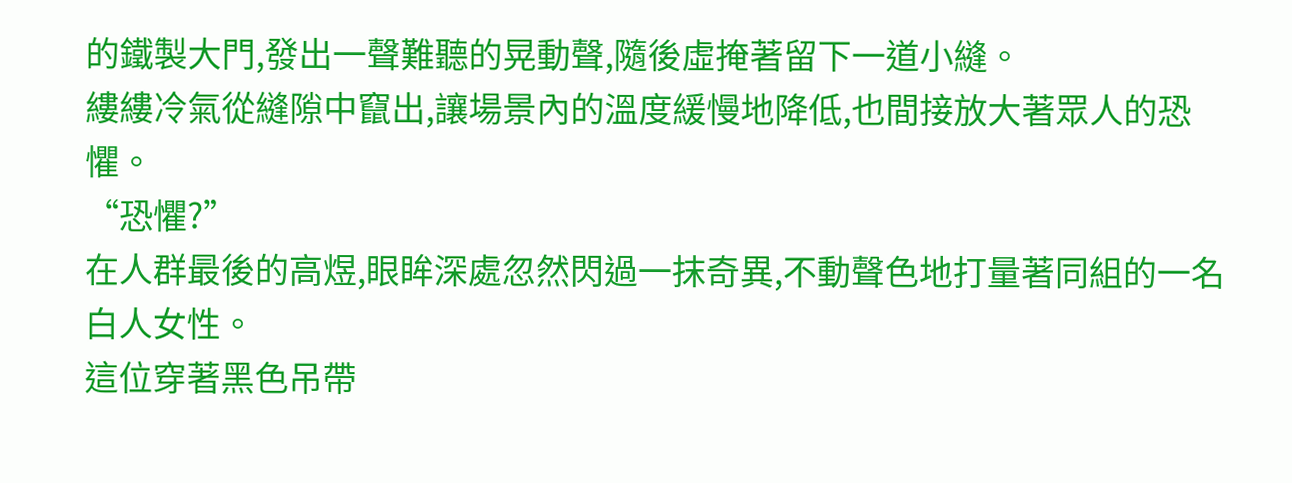的鐵製大門,發出一聲難聽的晃動聲,隨後虛掩著留下一道小縫。
縷縷冷氣從縫隙中竄出,讓場景內的溫度緩慢地降低,也間接放大著眾人的恐懼。
“恐懼?”
在人群最後的高煜,眼眸深處忽然閃過一抹奇異,不動聲色地打量著同組的一名白人女性。
這位穿著黑色吊帶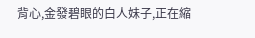背心,金發碧眼的白人妹子,正在縮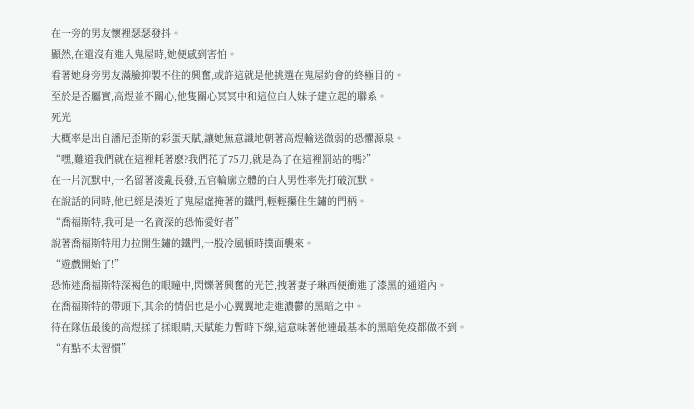在一旁的男友懷裡瑟瑟發抖。
顯然,在還沒有進入鬼屋時,她便感到害怕。
看著她身旁男友滿臉抑製不住的興奮,或許這就是他挑選在鬼屋約會的終極目的。
至於是否屬實,高煜並不關心,他隻關心冥冥中和這位白人妹子建立起的聯系。
死光
大概率是出自潘尼歪斯的彩蛋天賦,讓她無意識地朝著高煜輸送微弱的恐懼源泉。
“嘿,難道我們就在這裡耗著麽?我們花了75刀,就是為了在這裡罰站的嗎?”
在一片沉默中,一名留著凌亂長發,五官輪廓立體的白人男性率先打破沉默。
在說話的同時,他已經是湊近了鬼屋虛掩著的鐵門,輕輕攥住生鏽的門柄。
“喬福斯特,我可是一名資深的恐怖愛好者”
說著喬福斯特用力拉開生鏽的鐵門,一股冷風頓時撲面襲來。
“遊戲開始了!”
恐怖迷喬福斯特深褐色的眼瞳中,閃爍著興奮的光芒,拽著妻子琳西便衝進了漆黑的通道內。
在喬福斯特的帶頭下,其余的情侶也是小心翼翼地走進濃鬱的黑暗之中。
待在隊伍最後的高煜揉了揉眼睛,天賦能力暫時下線,這意味著他連最基本的黑暗免疫都做不到。
“有點不太習慣”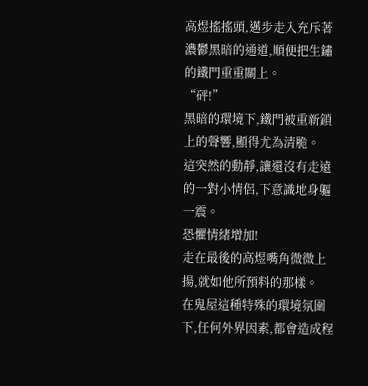高煜搖搖頭,邁步走入充斥著濃鬱黑暗的通道,順便把生鏽的鐵門重重關上。
“砰!”
黑暗的環境下,鐵門被重新鎖上的聲響,顯得尤為清脆。
這突然的動靜,讓還沒有走遠的一對小情侶,下意識地身軀一震。
恐懼情緒增加!
走在最後的高煜嘴角微微上揚,就如他所預料的那樣。
在鬼屋這種特殊的環境氛圍下,任何外界因素,都會造成程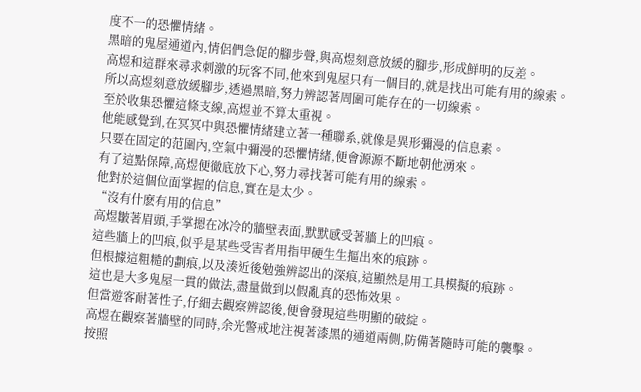度不一的恐懼情緒。
黑暗的鬼屋通道內,情侶們急促的腳步聲,與高煜刻意放緩的腳步,形成鮮明的反差。
高煜和這群來尋求刺激的玩客不同,他來到鬼屋只有一個目的,就是找出可能有用的線索。
所以高煜刻意放緩腳步,透過黑暗,努力辨認著周圍可能存在的一切線索。
至於收集恐懼這條支線,高煜並不算太重視。
他能感覺到,在冥冥中與恐懼情緒建立著一種聯系,就像是異形彌漫的信息素。
只要在固定的范圍內,空氣中彌漫的恐懼情緒,便會源源不斷地朝他湧來。
有了這點保障,高煜便徹底放下心,努力尋找著可能有用的線索。
他對於這個位面掌握的信息,實在是太少。
“沒有什麽有用的信息”
高煜皺著眉頭,手掌摁在冰冷的牆壁表面,默默感受著牆上的凹痕。
這些牆上的凹痕,似乎是某些受害者用指甲硬生生摳出來的痕跡。
但根據這粗糙的劃痕,以及湊近後勉強辨認出的深痕,這顯然是用工具模擬的痕跡。
這也是大多鬼屋一貫的做法,盡量做到以假亂真的恐怖效果。
但當遊客耐著性子,仔細去觀察辨認後,便會發現這些明顯的破綻。
高煜在觀察著牆壁的同時,余光警戒地注視著漆黑的通道兩側,防備著隨時可能的襲擊。
按照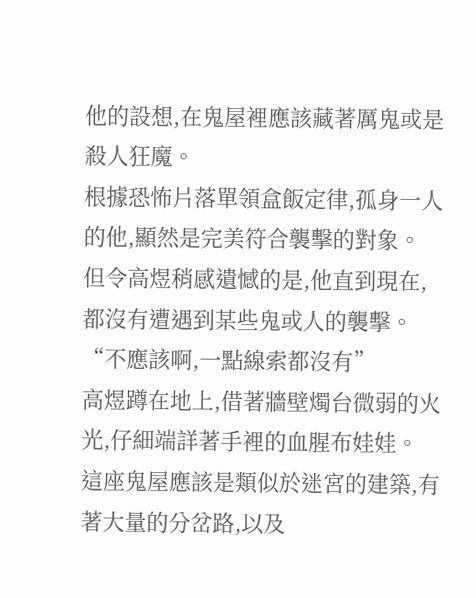他的設想,在鬼屋裡應該藏著厲鬼或是殺人狂魔。
根據恐怖片落單領盒飯定律,孤身一人的他,顯然是完美符合襲擊的對象。
但令高煜稍感遺憾的是,他直到現在,都沒有遭遇到某些鬼或人的襲擊。
“不應該啊,一點線索都沒有”
高煜蹲在地上,借著牆壁燭台微弱的火光,仔細端詳著手裡的血腥布娃娃。
這座鬼屋應該是類似於迷宮的建築,有著大量的分岔路,以及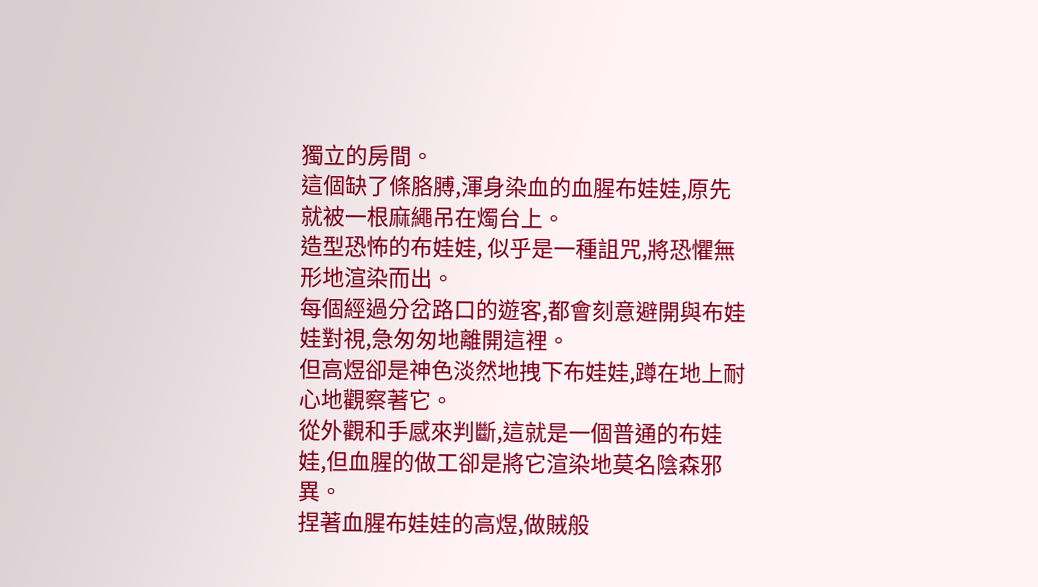獨立的房間。
這個缺了條胳膊,渾身染血的血腥布娃娃,原先就被一根麻繩吊在燭台上。
造型恐怖的布娃娃, 似乎是一種詛咒,將恐懼無形地渲染而出。
每個經過分岔路口的遊客,都會刻意避開與布娃娃對視,急匆匆地離開這裡。
但高煜卻是神色淡然地拽下布娃娃,蹲在地上耐心地觀察著它。
從外觀和手感來判斷,這就是一個普通的布娃娃,但血腥的做工卻是將它渲染地莫名陰森邪異。
捏著血腥布娃娃的高煜,做賊般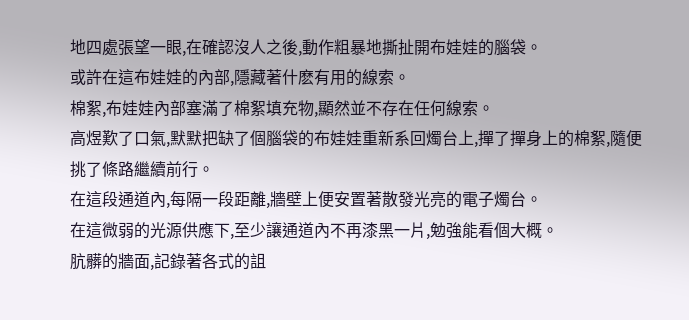地四處張望一眼,在確認沒人之後,動作粗暴地撕扯開布娃娃的腦袋。
或許在這布娃娃的內部,隱藏著什麽有用的線索。
棉絮,布娃娃內部塞滿了棉絮填充物,顯然並不存在任何線索。
高煜歎了口氣,默默把缺了個腦袋的布娃娃重新系回燭台上,撣了撣身上的棉絮,隨便挑了條路繼續前行。
在這段通道內,每隔一段距離,牆壁上便安置著散發光亮的電子燭台。
在這微弱的光源供應下,至少讓通道內不再漆黑一片,勉強能看個大概。
肮髒的牆面,記錄著各式的詛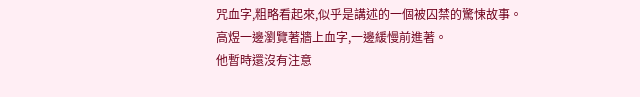咒血字,粗略看起來,似乎是講述的一個被囚禁的驚悚故事。
高煜一邊瀏覽著牆上血字,一邊緩慢前進著。
他暫時還沒有注意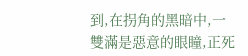到,在拐角的黑暗中,一雙滿是惡意的眼瞳,正死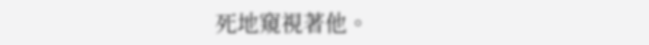死地窺視著他。